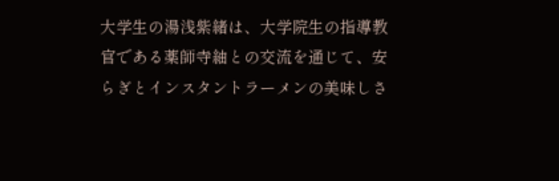大学生の湯浅紫緒は、大学院生の指導教官である薬師寺紬との交流を通じて、安らぎとインスタントラーメンの美味しさ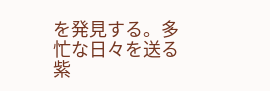を発見する。多忙な日々を送る紫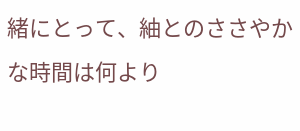緒にとって、紬とのささやかな時間は何より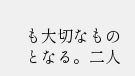も大切なものとなる。二人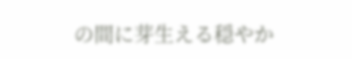の間に芽生える穏やか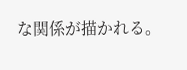な関係が描かれる。